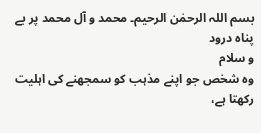بسم اللہ الرحمٰن الرحیم۔ محمد و آل محمد پر بے پناہ درود
و سلام
وہ شخص جو اپنے مذہب کو سمجھنے کی اہلیت رکھتا ہے،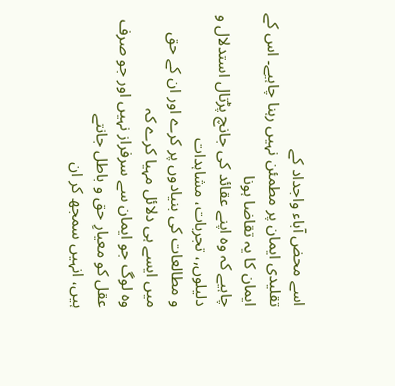اسے محض آباء واجداد کے
تقلیدی ایمان پر مطمئن نہیں رہنا چاہیے۔ اس کے ایمان کا یہ تقاضا ہونا
چاہیے کہ وہ اپنے عقائد کی جانچ پڑتال استدلال و دلیلوں,، تجربات، مشاہدات
و مطالعات کی بنیادوں پر کرے اور ان کے حق میں ایسے ہی دلائل مہیا کرے کہ
وہ لوگ جو ایمان سے سرفراز نہیں اور جو صرف عقل کو معیارِ حق و باطل جانتے
ہیں، انہیں سمجھ کر ان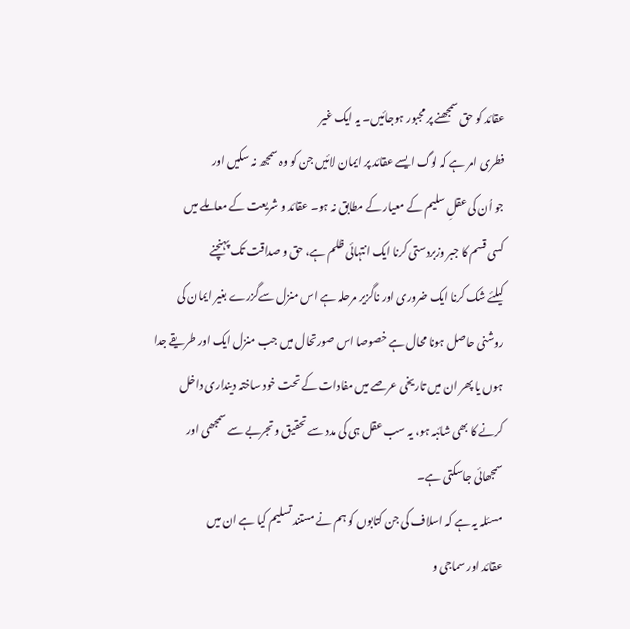عقائد کو حق سمجھنے پر مجبور ہوجائیں۔ یہ ایک غیر
فطری امر ہے کہ لوگ ایسے عقائد پر ایمان لائیں جن کو وہ سمجھ نہ سکیں اور
جو اُن کی عقلِ سلیم کے معیار کے مطابق نہ ہو۔ عقائد و شریعت کے معاملے میں
کسی قسم کا جبر وزبردستی کرنا ایک انتہائی ظلم ہے، حق و صداقت تک پہنچنے
کیلئے شک کرنا ایک ضروری اور ناگزیر مرحلہ ہے اس منزل سےگزرے بغیر ایمان کی
روشنی حاصل ہونا محال ہے خصوصا اس صورتحال میں جب منزل ایک اور طریقے جدا
ہوں یا پھر ان میں تاریخی عرصے میں مفادات کے تحت خود ساختہ دینداری داخل
کرنے کا بھی شائبہ ہو، یہ سب عقل ہی کی مدد سے تحقیق و تجربے سے سمجھی اور
سمجھائی جاسکتی ہے۔
مسئلہ یہ ہے کہ اسلاف کی جن کتابوں کو ہم نے مستند تسلیم کیا ہے ان میں
عقائد اور سماجی و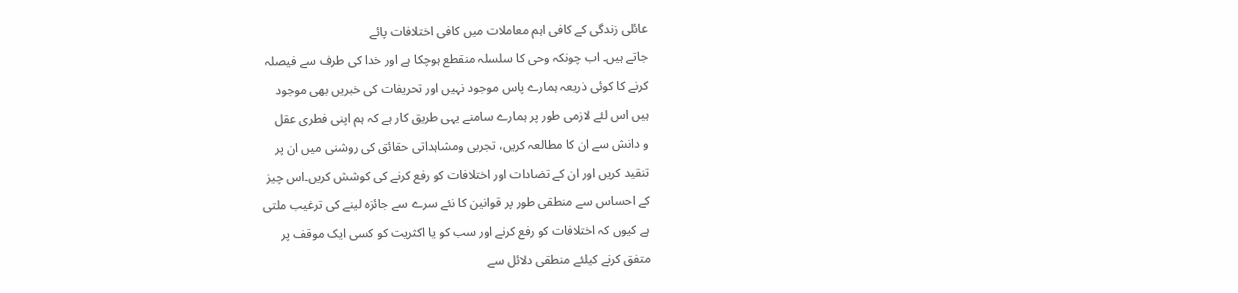عائلی زندگی کے کافی اہم معاملات میں کافی اختلافات پائے
جاتے ہیں۔ اب چونکہ وحی کا سلسلہ منقطع ہوچکا ہے اور خدا کی طرف سے فیصلہ
کرنے کا کوئی ذریعہ ہمارے پاس موجود نہیں اور تحریفات کی خبریں بھی موجود
ہیں اس لئے لازمی طور پر ہمارے سامنے یہی طریق کار ہے کہ ہم اپنی فطری عقل
و دانش سے ان کا مطالعہ کریں، تجربی ومشاہداتی حقائق کی روشنی میں ان پر
تنقید کریں اور ان کے تضادات اور اختلافات کو رفع کرنے کی کوشش کریں۔اس چیز
کے احساس سے منطقی طور پر قوانین کا نئے سرے سے جائزہ لینے کی ترغیب ملتی
ہے کیوں کہ اختلافات کو رفع کرنے اور سب کو یا اکثریت کو کسی ایک موقف پر
متفق کرنے کیلئے منطقی دلائل سے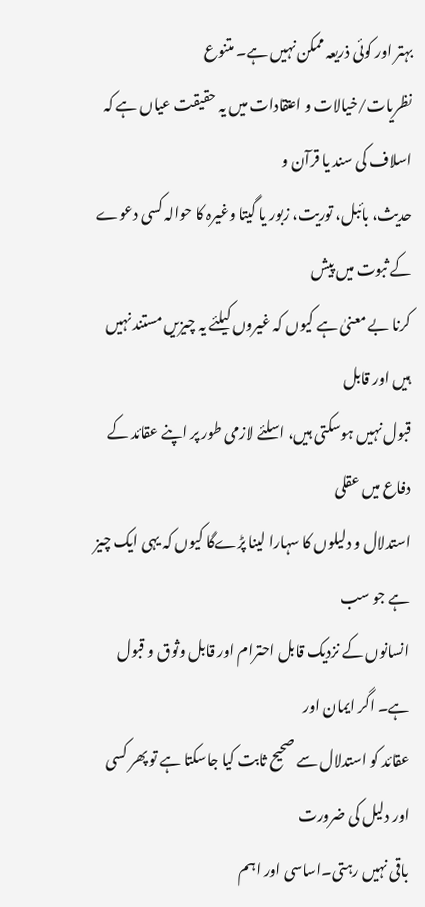بہتر اور کوئی ذریعہ ممکن نہیں ہے۔ متنوع
نظریات/خیالات و اعتقادات میں یہ حقیقت عیاں ہے کہ اسلاف کی سند یا قرآن و
حدیث، بائبل، توریت، زبور یا گیتا وغیرہ کا حوالہ کسی دعوے کے ثبوت میں پیش
کرنا بے معنیٰ ہے کیوں کہ غیروں کیلئے یہ چیزیں مستند نہیں ہیں اور قابل
قبول نہیں ہوسکتی ہیں، اسلئے لازمی طور پر اپنے عقائد کے دفاع میں عقلی
استدلال و دلیلوں کا سہارا لینا پڑےگا کیوں کہ یہی ایک چیز ہے جو سب
انسانوں کے نزدیک قابل احترام اور قابل وثوق و قبول ہے۔ اگر ایمان اور
عقائد کو استدلال سے صحیح ثابت کیا جاسکتا ہے تو پھر کسی اور دلیل کی ضرورت
باقی نہیں رہتی۔اساسی اور اہم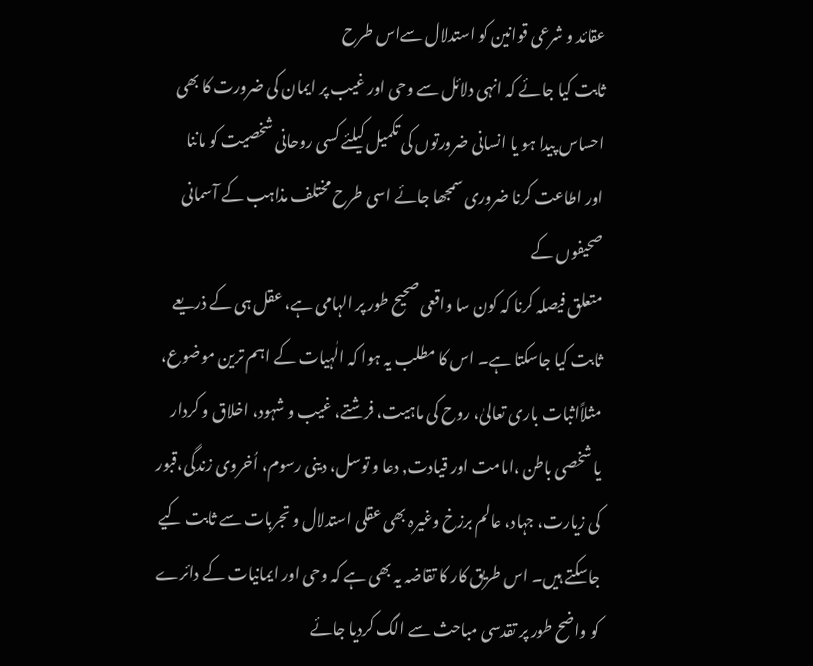عقائد و شرعی قوانین کو استدلال سےاس طرح
ثابت کیا جائے کہ انہی دلائل سے وحی اور غیب پر ایمان کی ضرورت کا بھی
احساس پیدا ہو یا انسانی ضرورتوں کی تکمیل کیلئے کسی روحانی شخصیت کو ماننا
اور اطاعت کرنا ضروری سمجھا جائے اسی طرح مختلف مذاہب کے آسمانی صحیفوں کے
متعلق فیصلہ کرنا کہ کون سا واقعی صحیح طور پر الہامی ہے، عقل ہی کے ذریعے
ثابت کیا جاسکتا ہے۔ اس کا مطلب یہ ہوا کہ الٰہیات کے اہم ترین موضوع،
مثلاًاثبات باری تعالیٰ، روح کی ماہیت، فرشتے، غیب و شہود، اخلاق و کردار
یا شخصی باطن ،امامت اور قیادت, دعا و توسل، دینی رسوم، اُخروی زندگی،قبور
کی زیارت، جہاد، عالم برزخ وغیرہ بھی عقلی استدلال و تجربات سے ثابت کیے
جاسکتے ہیں۔ اس طریق کار کا تقاضہ یہ بھی ہے کہ وحی اور ایمانیات کے دائرے
کو واضح طور پر تقدسی مباحث سے الگ کردیا جائے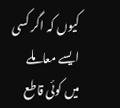کیوں کہ اگر کسی ایسے معاملے
میں کوئی قاطع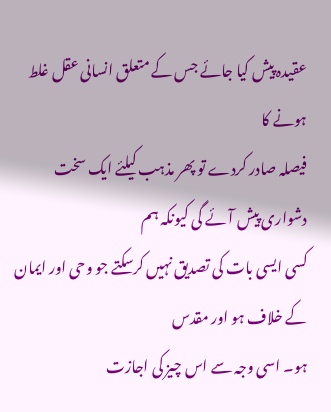عقیدہ پیش کیا جائے جس کے متعلق انسانی عقل غلط ہونے کا
فیصلہ صادر کردے تو پھر مذہب کیلئے ایک سخت دشواری پیش آئے گی کیونکہ ہم
کسی ایسی بات کی تصدیق نہیں کرسکتے جو وحی اور ایمان کے خلاف ہو اور مقدس
ہو۔ اسی وجہ سے اس چیز کی اجازت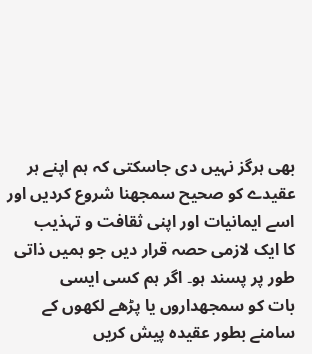بھی ہرگز نہیں دی جاسکتی کہ ہم اپنے ہر
عقیدے کو صحیح سمجھنا شروع کردیں اور اسے ایمانیات اور اپنی ثقافت و تہذیب
کا ایک لازمی حصہ قرار دیں جو ہمیں ذاتی طور پر پسند ہو۔ اگر ہم کسی ایسی
بات کو سمجھداروں یا پڑھے لکھوں کے سامنے بطور عقیدہ پیش کریں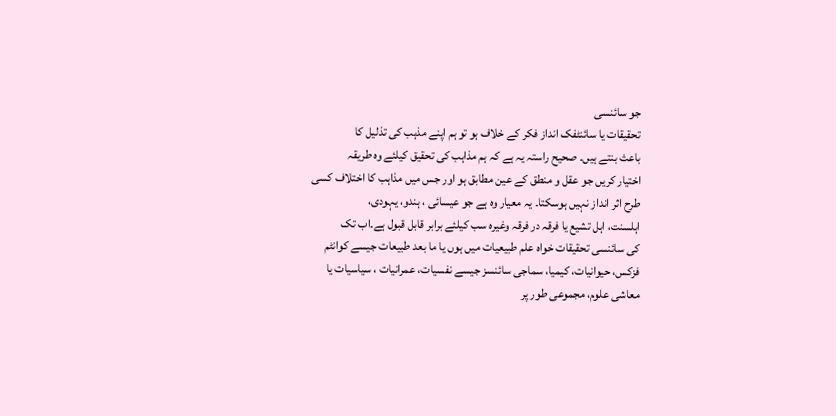جو سائنسی
تحقیقات یا سائنٹفک انداز فکر کے خلاف ہو تو ہم اپنے مذہب کی تذلیل کا
باعث بنتے ہیں۔ صحیح راستہ یہ ہے کہ ہم مذاہب کی تحقیق کیلئے وہ طریقہ
اختیار کریں جو عقل و منطق کے عین مطابق ہو اور جس میں مذاہب کا اختلاف کسی
طرح اثر انداز نہیں ہوسکتا۔ یہ معیار وہ ہے جو عیسائی ، ہندو، یہودی،
اہلسنت، اہل تشیع یا فرقہ در فرقہ وغیرہ سب کیلئے برابر قابل قبول ہے۔اب تک
کی سائنسی تحقیقات خواہ علم طبیعیات میں ہوں یا ما بعد طبیعات جیسے کوانٹم
فزکس، حیوانیات، کیمیا، سماجی سائنسز جیسے نفسیات، عمرانیات ، سیاسیات یا
معاشی علوم، مجموعی طور پر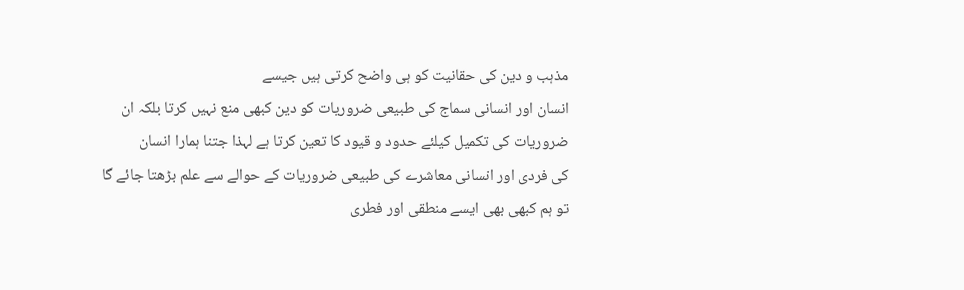مذہب و دین کی حقانیت کو ہی واضح کرتی ہیں جیسے
انسان اور انسانی سماج کی طبیعی ضروریات کو دین کبھی منع نہیں کرتا بلکہ ان
ضروریات کی تکمیل کیلئے حدود و قیود کا تعین کرتا ہے لہذا جتنا ہمارا انسان
کی فردی اور انسانی معاشرے کی طبیعی ضروریات کے حوالے سے علم بڑھتا جائے گا
تو ہم کبھی بھی ایسے منطقی اور فطری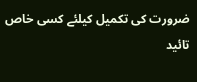ضرورت کی تکمیل کیلئے کسی خاص تائید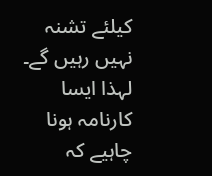کیلئے تشنہ نہیں رہیں گے۔ لہذا ایسا کارنامہ ہونا چاہیے کہ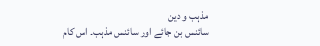مذہب و دین
سائنس بن جائے اور سائنس مذہب۔ اس کام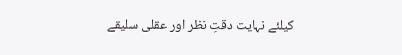کیلئے نہایت دقتِ نظر اور عقلی سلیقے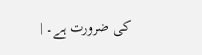کی ضرورت ہے۔ |